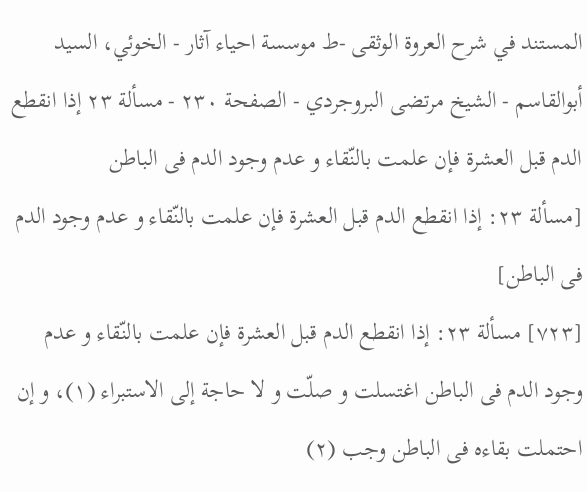المستند في شرح العروة الوثقى -ط موسسة احياء آثار - الخوئي، السيد أبوالقاسم - الشيخ مرتضى البروجردي - الصفحة ٢٣٠ - مسألة ٢٣ إذا انقطع الدم قبل العشرة فإن علمت بالنّقاء و عدم وجود الدم فی الباطن
[مسألة ٢٣: إذا انقطع الدم قبل العشرة فإن علمت بالنّقاء و عدم وجود الدم فی الباطن]
[٧٢٣] مسألة ٢٣: إذا انقطع الدم قبل العشرة فإن علمت بالنّقاء و عدم وجود الدم فی الباطن اغتسلت و صلّت و لا حاجة إلی الاستبراء (١)، و إن احتملت بقاءه فی الباطن وجب (٢)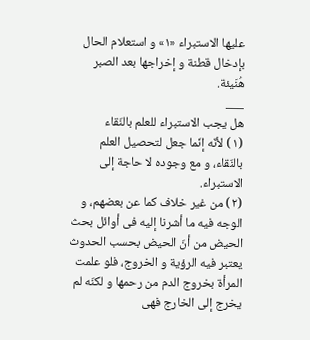علیها الاستبراء «١» و استعلام الحال بإدخال قطنة و إخراجها بعد الصبر هُنَیئة.
___
هل یجب الاستبراء للعلم بالنّقاء
(١) لأنّه إنّما جعل لتحصیل العلم بالنّقاء، و مع وجوده لا حاجة إلی الاستبراء.
(٢) من غیر خلاف کما عن بعضهم، و الوجه فیه ما أشرنا إلیه فی أوائل بحث الحیض من أنّ الحیض بحسب الحدوث یعتبر فیه الرؤیة و الخروج، فلو علمت المرأة بخروج الدم من رحمها و لکنّه لم یخرج إلی الخارج فهی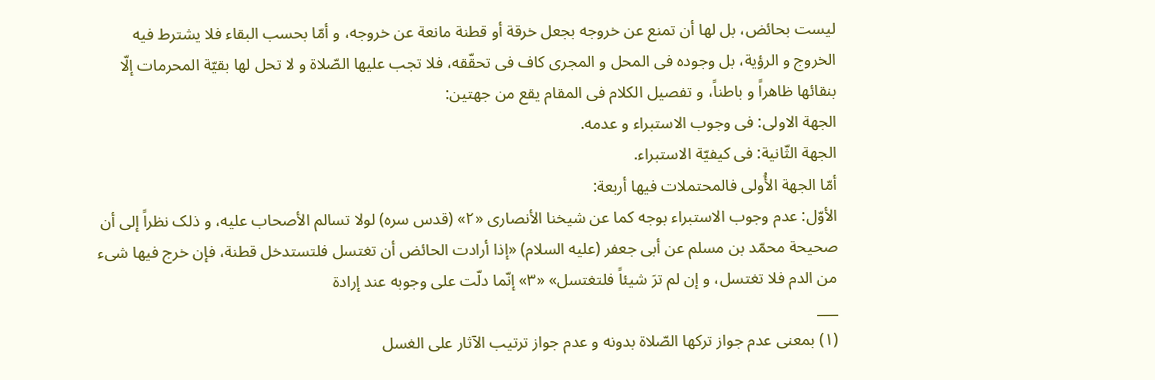لیست بحائض، بل لها أن تمنع عن خروجه بجعل خرقة أو قطنة مانعة عن خروجه، و أمّا بحسب البقاء فلا یشترط فیه الخروج و الرؤیة، بل وجوده فی المحل و المجری کاف فی تحقّقه، فلا تجب علیها الصّلاة و لا تحل لها بقیّة المحرمات إلّا بنقائها ظاهراً و باطناً، و تفصیل الکلام فی المقام یقع من جهتین:
الجهة الاولی: فی وجوب الاستبراء و عدمه.
الجهة الثّانیة: فی کیفیّة الاستبراء.
أمّا الجهة الأُولی فالمحتملات فیها أربعة:
الأوّل: عدم وجوب الاستبراء بوجه کما عن شیخنا الأنصاری «٢» (قدس سره) لولا تسالم الأصحاب علیه، و ذلک نظراً إلی أن صحیحة محمّد بن مسلم عن أبی جعفر (علیه السلام) «إذا أرادت الحائض أن تغتسل فلتستدخل قطنة، فإن خرج فیها شیء من الدم فلا تغتسل، و إن لم ترَ شیئاً فلتغتسل» «٣» إنّما دلّت علی وجوبه عند إرادة
___
(١) بمعنی عدم جواز ترکها الصّلاة بدونه و عدم جواز ترتیب الآثار علی الغسل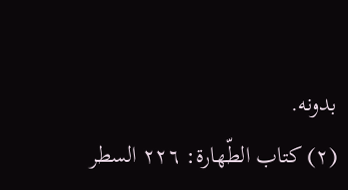بدونه.
(٢) کتاب الطّهارة: ٢٢٦ السطر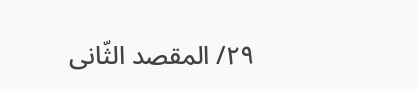٢٩/ المقصد الثّانی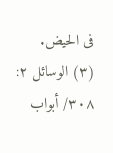فی الحیض.
(٣) الوسائل ٢: ٣٠٨/ أبواب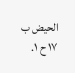الحیض ب ١٧ ح ١.